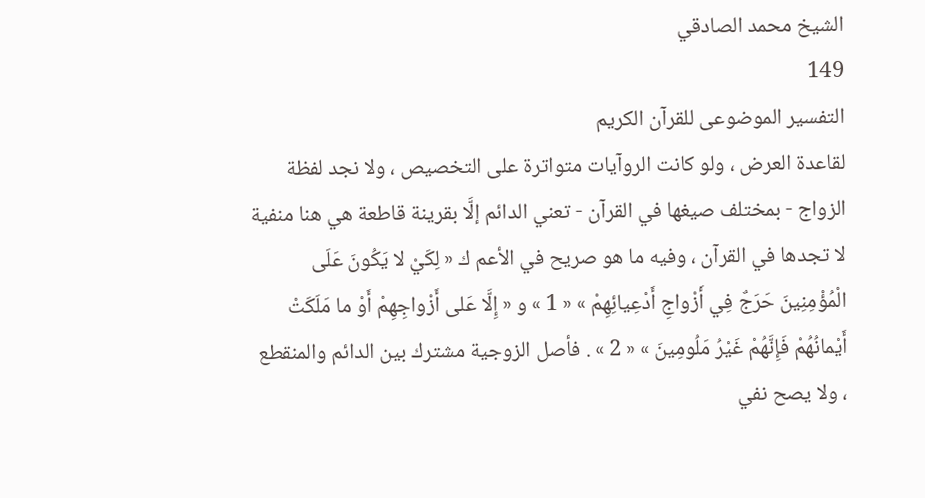الشيخ محمد الصادقي
149
التفسير الموضوعى للقرآن الكريم
لقاعدة العرض ، ولو كانت الروآيات متواترة على التخصيص ، ولا نجد لفظة الزواج - بمختلف صيغها في القرآن - تعني الدائم إلَّا بقرينة قاطعة هي هنا منفية لا تجدها في القرآن ، وفيه ما هو صريح في الأعم ك « لِكَيْ لا يَكُونَ عَلَى الْمُؤْمِنِينَ حَرَجٌ فِي أَزْواجِ أَدْعِيائِهِمْ » « 1 » و « إِلَّا عَلى أَزْواجِهِمْ أَوْ ما مَلَكَتْ أَيْمانُهُمْ فَإِنَّهُمْ غَيْرُ مَلُومِينَ » « 2 » . فأصل الزوجية مشترك بين الدائم والمنقطع ، ولا يصح نفي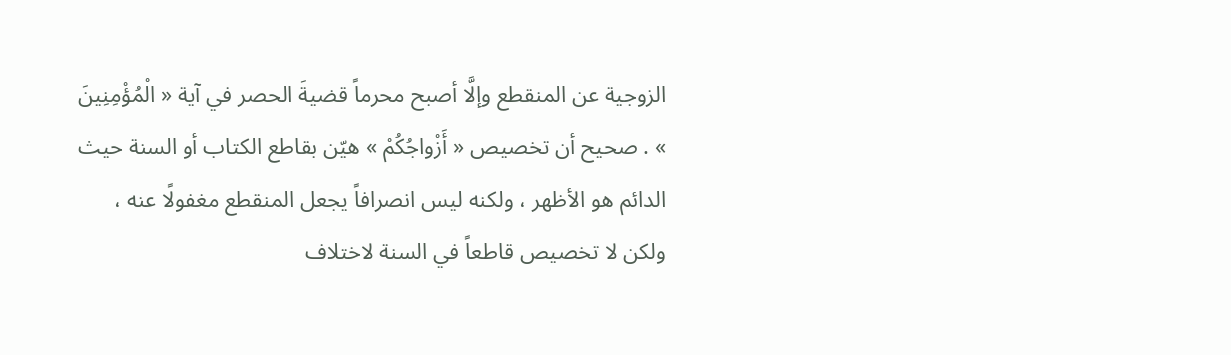الزوجية عن المنقطع وإلَّا أصبح محرماً قضيةَ الحصر في آية « الْمُؤْمِنِينَ » . صحيح أن تخصيص « أَزْواجُكُمْ » هيّن بقاطع الكتاب أو السنة حيث الدائم هو الأظهر ، ولكنه ليس انصرافاً يجعل المنقطع مغفولًا عنه ، ولكن لا تخصيص قاطعاً في السنة لاختلاف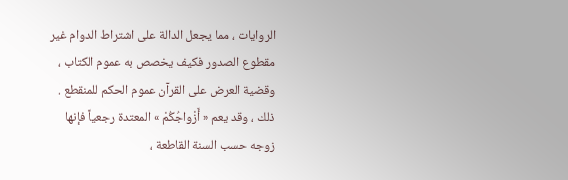الروايات ، مما يجعل الدالة على اشتراط الدوام غير مقطوع الصدور فكيف يخصص به عموم الكتاب ، وقضية العرض على القرآن عموم الحكم للمنقطع . ذلك ، وقد يعم « أَزْواجُكُمْ » المعتدة رجعياً فإنها زوجه حسب السنة القاطعة ،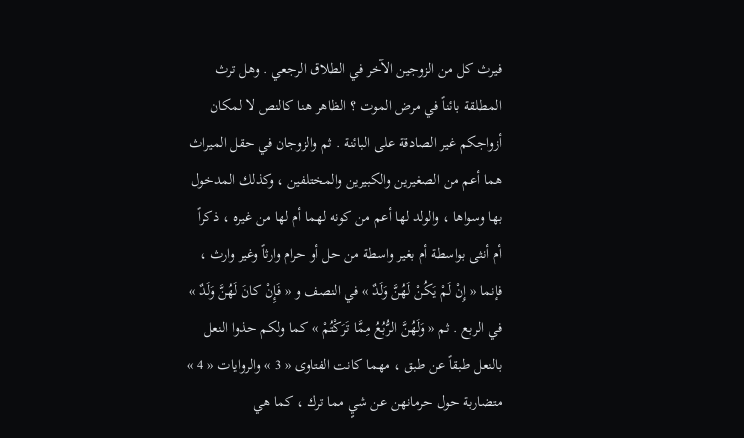فيرث كل من الزوجين الآخر في الطلاق الرجعي . وهل ترث المطلقة بائناً في مرض الموت ؟ الظاهر هنا كالنص لا لمكان أزواجكم غير الصادقة على البائنة . ثم والزوجان في حقل الميراث هما أعم من الصغيرين والكبيرين والمختلفين ، وكذلك المدخول بها وسواها ، والولد لها أعم من كونه لهما أم لها من غيره ، ذكراً أم أنثى بواسطة أم بغير واسطة من حل أو حرام وارثاً وغير وارث ، فإنما « إِنْ لَمْ يَكُنْ لَهُنَّ وَلَدٌ » في النصف و « فَإِنْ كانَ لَهُنَّ وَلَدٌ » في الربع . ثم « وَلَهُنَّ الرُّبُعُ مِمَّا تَرَكْتُمْ » كما ولكم حذوا النعل بالنعل طبقاً عن طبق ، مهما كانت الفتاوى « 3 » والروايات « 4 » متضاربة حول حرمانهن عن شيٍ مما ترك ، كما هي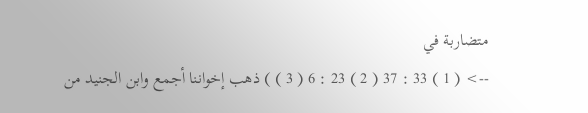متضاربة في
--> ( 1 ) 33 : 37 ( 2 ) 23 : 6 ( 3 ) ) ذهب إخواننا أجمع وابن الجنيد من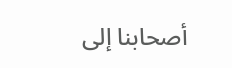أصحابنا إلى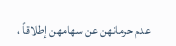عدم حرمانهن عن سهامهن إطلاقاً ،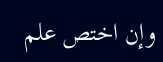وإن اختص علم